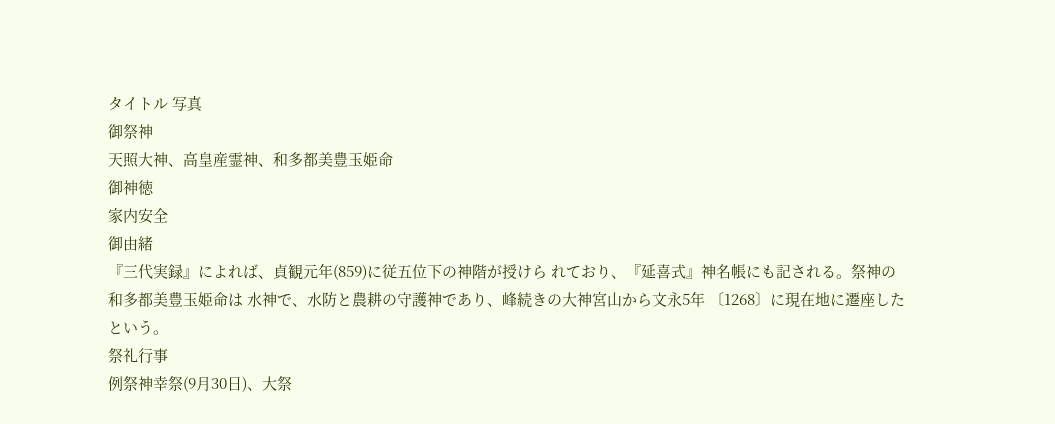タイトル 写真
御祭神
天照大神、高皇産霊神、和多都美豊玉姫命
御神徳
家内安全
御由緒
『三代実録』によれば、貞観元年(859)に従五位下の神階が授けら れており、『延喜式』神名帳にも記される。祭神の和多都美豊玉姫命は 水神で、水防と農耕の守護神であり、峰続きの大神宮山から文永5年 〔1268〕に現在地に遷座したという。
祭礼行事
例祭神幸祭(9月30日)、大祭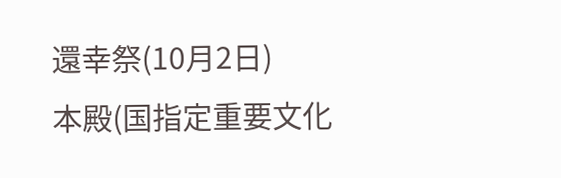還幸祭(10月2日)
本殿(国指定重要文化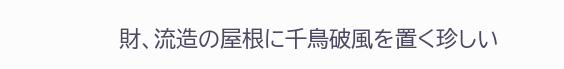財、流造の屋根に千鳥破風を置く珍しい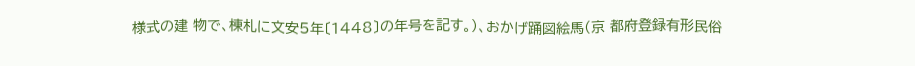様式の建 物で、棟札に文安5年〔1448〕の年号を記す。)、おかげ踊図絵馬(京 都府登録有形民俗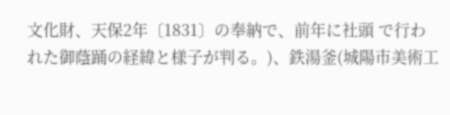文化財、天保2年〔1831〕の奉納で、前年に社頭 で行われた御蔭踊の経緯と様子が判る。)、鉄湯釜(城陽市美術工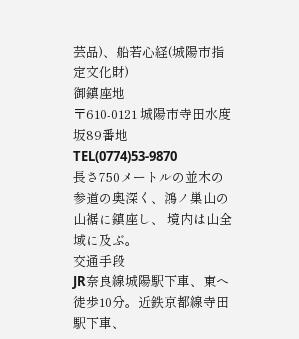芸品)、船若心経(城陽市指定文化財)
御鎮座地
〒610-0121 城陽市寺田水度坂89番地
TEL(0774)53-9870
長さ750メートルの並木の参道の奥深く、鴻ノ巣山の山裾に鎮座し、 境内は山全域に及ぶ。
交通手段
JR奈良線城陽駅下車、東へ徒歩10分。近鉄京都線寺田駅下車、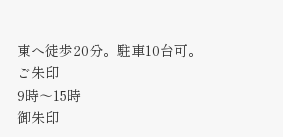東へ徒歩20分。駐車10台可。
ご朱印
9時〜15時
御朱印